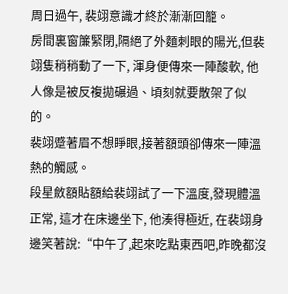周日過午, 裴翊意識才終於漸漸回籠。
房間裏窗簾緊閉,隔絕了外麵刺眼的陽光,但裴翊隻稍稍動了一下, 渾身便傳來一陣酸軟, 他人像是被反複拋碾過、頃刻就要散架了似的。
裴翊蹙著眉不想睜眼,接著額頭卻傳來一陣溫熱的觸感。
段星斂額貼額給裴翊試了一下溫度,發現體溫正常, 這才在床邊坐下, 他湊得極近, 在裴翊身邊笑著說:“中午了,起來吃點東西吧,昨晚都沒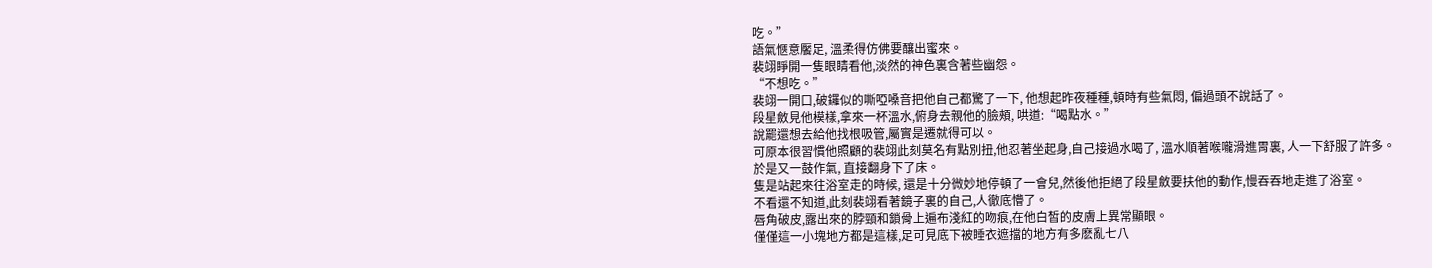吃。”
語氣愜意饜足, 溫柔得仿佛要釀出蜜來。
裴翊睜開一隻眼睛看他,淡然的神色裏含著些幽怨。
“不想吃。”
裴翊一開口,破鑼似的嘶啞嗓音把他自己都驚了一下, 他想起昨夜種種,頓時有些氣悶, 偏過頭不說話了。
段星斂見他模樣,拿來一杯溫水,俯身去親他的臉頰, 哄道:“喝點水。”
說罷還想去給他找根吸管,屬實是遷就得可以。
可原本很習慣他照顧的裴翊此刻莫名有點別扭,他忍著坐起身,自己接過水喝了, 溫水順著喉嚨滑進胃裏, 人一下舒服了許多。
於是又一鼓作氣, 直接翻身下了床。
隻是站起來往浴室走的時候, 還是十分微妙地停頓了一會兒,然後他拒絕了段星斂要扶他的動作,慢吞吞地走進了浴室。
不看還不知道,此刻裴翊看著鏡子裏的自己,人徹底懵了。
唇角破皮,露出來的脖頸和鎖骨上遍布淺紅的吻痕,在他白皙的皮膚上異常顯眼。
僅僅這一小塊地方都是這樣,足可見底下被睡衣遮擋的地方有多麽亂七八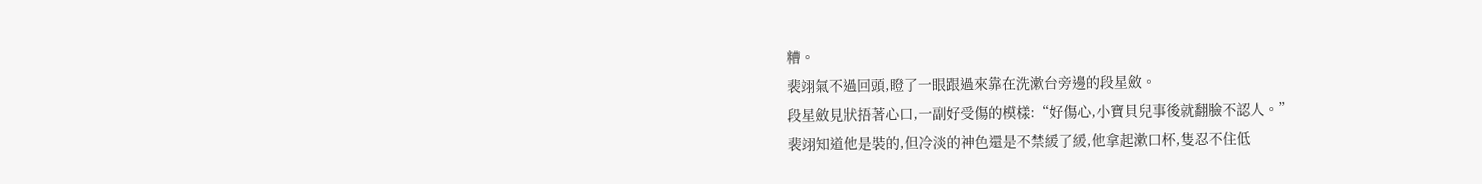糟。
裴翊氣不過回頭,瞪了一眼跟過來靠在洗漱台旁邊的段星斂。
段星斂見狀捂著心口,一副好受傷的模樣:“好傷心,小寶貝兒事後就翻臉不認人。”
裴翊知道他是裝的,但冷淡的神色還是不禁緩了緩,他拿起漱口杯,隻忍不住低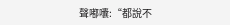聲嘟囔:“都說不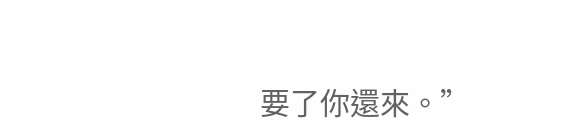要了你還來。”